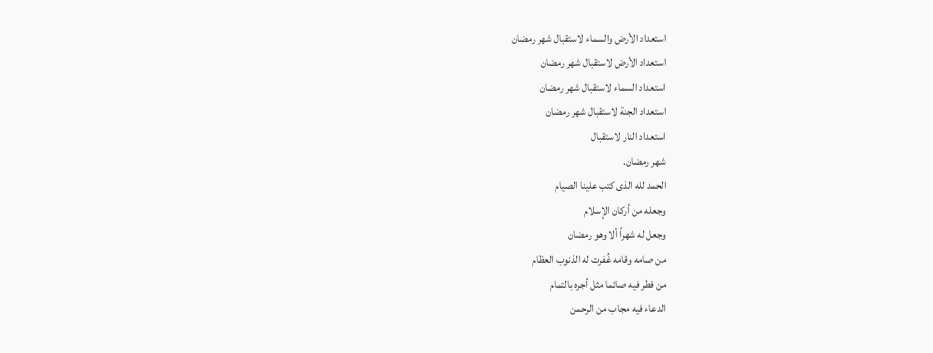استعداد الأرض والسماء لاستقبال شهر رمضان
استعداد الأرض لاستقبال شهر رمضان
استعداد السماء لاستقبال شهر رمضان
استعداد الجنة لاستقبال شهر رمضان
استعداد النار لاستقبال
شهر رمضان.
الحمد لله الذى كتب علينا الصيام
وجعله من أركان الإسلام
وجعل له شهراً ألا وهو رمضان
من صامه وقامه غُفرت له الذنوب العظام
من فطر فيه صائما مثل أجره بالتمام
الدعاء فيه مجاب من الرحمن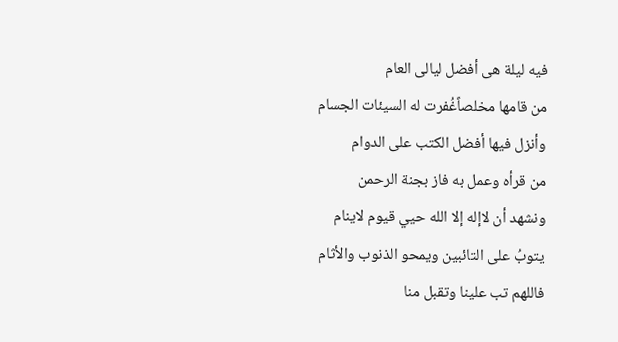فيه ليلة هى أفضل ليالى العام
من قامها مخلصاًغُفرت له السيئات الجسام
وأنزل فيها أفضل الكتب على الدوام
من قرأه وعمل به فاز بجنة الرحمن
ونشهد أن لاإله إلا الله حيي قيوم لاينام
يتوبُ على التائبين ويمحو الذنوب والأثام
فاللهم تب علينا وتقبل منا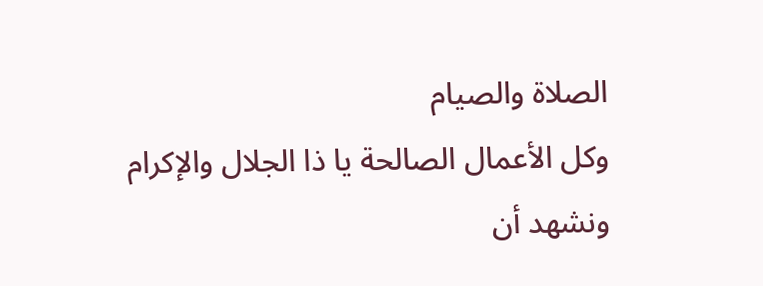الصلاة والصيام
وكل الأعمال الصالحة يا ذا الجلال والإكرام
ونشهد أن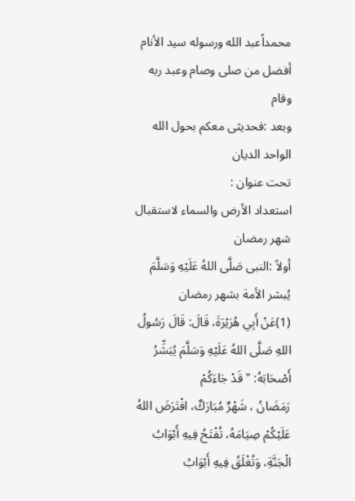محمداًعبد الله ورسوله سيد الأنام
أفضل من صلى وصام وعبد ربه وقام
وبعد :فحديثى معكم بحول الله الواحد الديان
تحت عنوان :
استعداد الأرض والسماء لاستقبال شهر رمضان
أولاً :النبى صَلَّى اللهُ عَلَيْهِ وَسَلَّمَ
يُبشر الأمة بشهر رمضان
(1)عَنْ أَبِي هُرَيْرَةَ، قَالَ: قَالَ رَسُولُ
اللهِ صَلَّى اللهُ عَلَيْهِ وَسَلَّمَ يُبَشِّرُ أَصْحَابَهُ: " قَدْ جَاءَكُمْ
رَمَضَانُ ، شَهْرٌ مُبَارَكٌ، افْتَرَضَ اللهُ
عَلَيْكُمْ صِيَامَهُ، تُفْتَحُ فِيهِ أَبْوَابُ الْجَنَّةِ، وَتُغْلَقُ فِيهِ أَبْوَابُ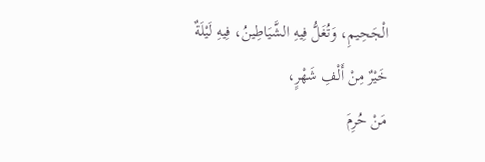الْجَحِيمِ، وَتُغَلُّ فِيهِ الشَّيَاطِينُ، فِيهِ لَيْلَةٌ خَيْرٌ مِنْ أَلْفِ شَهْرٍ،
مَنْ حُرِمَ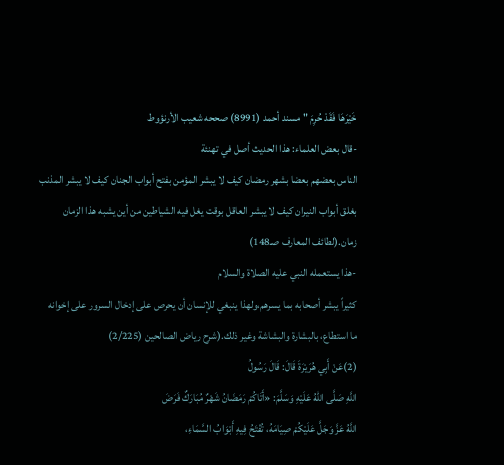خَيْرَهَا فَقَدْ حُرِمَ "مسند أحمد (8991) صححه شعيب الأرنؤوط
-قال بعض العلماء: هذا الحديث أصل في تهنئة
الناس بعضهم بعضا بشهر رمضان كيف لا يبشر المؤمن بفتح أبواب الجنان كيف لا يبشر المذنب
بغلق أبواب النيران كيف لا يبشر العاقل بوقت يغل فيه الشياطين من أين يشبه هذا الزمان
زمان.(لطائف المعارف صـ148)
-هذا يستعمله النبي عليه الصلاة والسلام
كثيراً يبشر أصحابه بما يسرهم،ولهذا ينبغي للإنسان أن يحرص على إدخال السرور على إخوانه
ما استطاع، بالبشارة والبشاشة وغير ذلك.(شرح رياض الصالحين (2/225)
(2)عَنْ أَبِي هُرَيْرَةَ قَالَ: قَالَ رَسُولُ
اللَّهِ صَلَّى اللهُ عَلَيْهِ وَسَلَّمَ: «أَتَاكُمْ رَمَضَانُ شَهْرٌ مُبَارَكٌ فَرَضَ
اللَّهُ عَزَّ وَجَلَّ عَلَيْكُمْ صِيَامَهُ، تُفْتَحُ فِيهِ أَبْوَابُ السَّمَاءِ،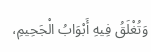وَتُغْلَقُ فِيهِ أَبْوَابُ الْجَحِيمِ،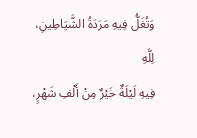وَتُغَلُّ فِيهِ مَرَدَةُ الشَّيَاطِينِ، لِلَّهِ
فِيهِ لَيْلَةٌ خَيْرٌ مِنْ أَلْفِ شَهْرٍ،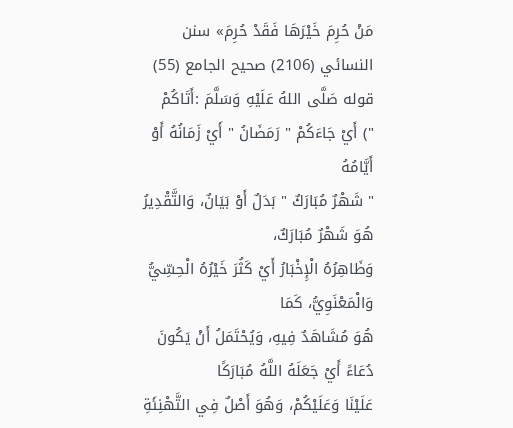مَنْ حُرِمَ خَيْرَهَا فَقَدْ حُرِمَ» سنن
النسائي (2106) صحيح الجامع (55) قوله صَلَّى اللهُ عَلَيْهِ وَسَلَّمَ :أَتَاكُمْ
") أَيْ جَاءَكُمْ " رَمَضَانُ " أَيْ زَمَانُهُ أَوْ أَيَّامُهُ
" شَهْرٌ مُبَارَكٌ " بَدَلٌ أَوْ بَيَانٌ، وَالتَّقْدِيرُ هُوَ شَهْرٌ مُبَارَكٌ،
وَظَاهِرُهُ الْإِخْبَارُ أَيْ كَثُرَ خَيْرُهُ الْحِسِّيُّ وَالْمَعْنَوِيُّ، كَمَا
هُوَ مُشَاهَدٌ فِيهِ، وَيُحْتَمَلُ أَنْ يَكُونَ دُعَاءً أَيْ جَعَلَهُ اللَّهُ مُبَارَكًا
عَلَيْنَا وَعَلَيْكُمْ، وَهُوَ أَصْلٌ فِي التَّهْنِئَةِ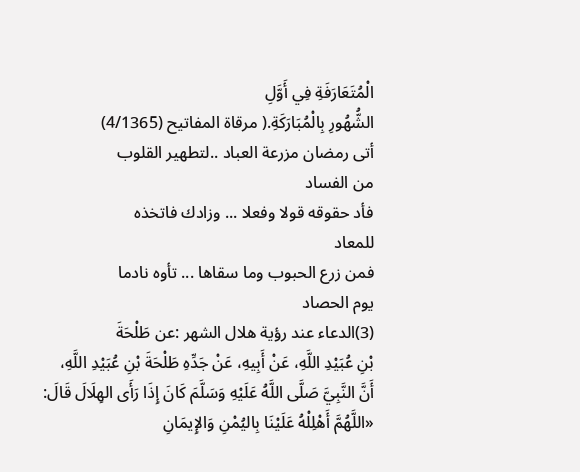الْمُتَعَارَفَةِ فِي أَوَّلِ
الشُّهُورِ بِالْمُبَارَكَةِ.( مرقاة المفاتيح (4/1365)
أتى رمضان مزرعة العباد ..لتطهير القلوب
من الفساد
فأد حقوقه قولا وفعلا ... وزادك فاتخذه
للمعاد
فمن زرع الحبوب وما سقاها ... تأوه نادما
يوم الحصاد
(3)الدعاء عند رؤية هلال الشهر :عن طَلْحَةَ
بْنِ عُبَيْدِ اللَّهِ، عَنْ أَبِيهِ، عَنْ جَدِّهِ طَلْحَةَ بْنِ عُبَيْدِ اللَّهِ،
أَنَّ النَّبِيَّ صَلَّى اللَّهُ عَلَيْهِ وَسَلَّمَ كَانَ إِذَا رَأَى الهِلَالَ قَالَ:
«اللَّهُمَّ أَهْلِلْهُ عَلَيْنَا بِاليُمْنِ وَالإِيمَانِ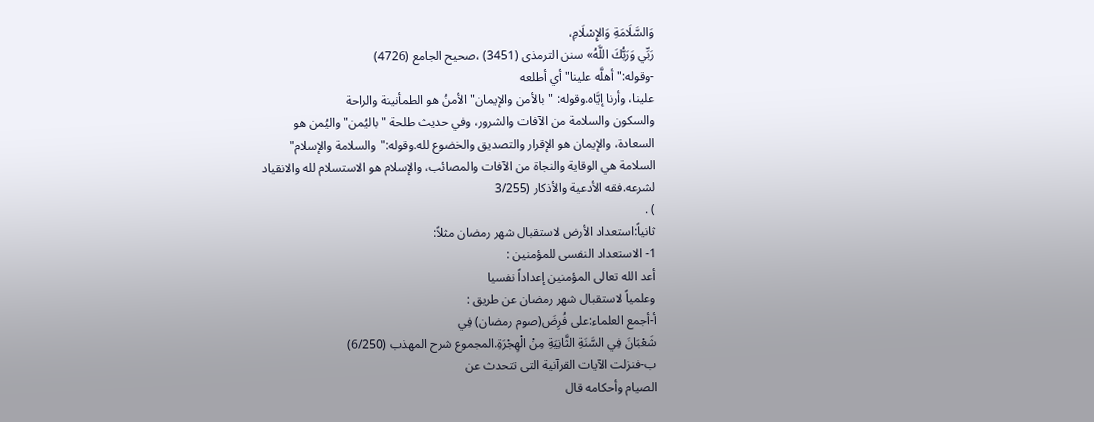وَالسَّلَامَةِ وَالإِسْلَامِ،
رَبِّي وَرَبُّكَ اللَّهُ» سنن الترمذى (3451) ،صحيح الجامع (4726)
-وقوله:"أهلَّه علينا" أي أطلعه
علينا، وأرنا إيَّاه.وقوله: "بالأمن والإيمان" الأمنُ هو الطمأنينة والراحة
والسكون والسلامة من الآفات والشرور، وفي حديث طلحة "باليُمن" واليُمن هو
السعادة، والإيمان هو الإقرار والتصديق والخضوع لله.وقوله:"والسلامة والإسلام"
السلامة هي الوقاية والنجاة من الآفات والمصائب، والإسلام هو الاستسلام لله والانقياد
لشرعه.فقه الأدعية والأذكار (3/255
) .
ثانياً:استعداد الأرض لاستقبال شهر رمضان مثلاً:
1- الاستعداد النفسى للمؤمنين :
أعد الله تعالى المؤمنين إعداداً نفسيا
وعلمياً لاستقبال شهر رمضان عن طريق :
أ-أجمع العلماء:على فُرِضَ(صوم رمضان) فِي
شَعْبَانَ فِي السَّنَةِ الثَّانِيَةِ مِنْ الْهِجْرَةِ.المجموع شرح المهذب (6/250)
ب-فنزلت الآيات القرآنية التى تتحدث عن
الصيام وأحكامه قال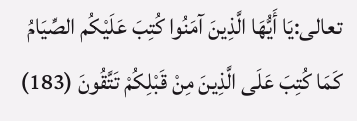تعالى:يَا أَيُّهَا الَّذِينَ آمَنُوا كُتِبَ عَلَيْكُم الصِّيَامُ
كَمَا كُتِبَ عَلَى الَّذِينَ مِنْ قَبْلِكُمْ تَتَّقُونَ (183)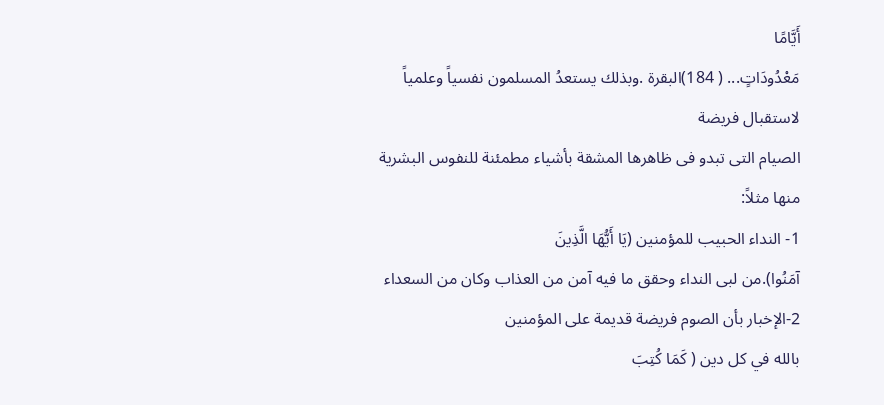أَيَّامًا
مَعْدُودَاتٍ... ( 184)البقرة .وبذلك يستعدُ المسلمون نفسياً وعلمياً لاستقبال فريضة
الصيام التى تبدو فى ظاهرها المشقة بأشياء مطمئنة للنفوس البشرية منها مثلاً:
1- النداء الحبيب للمؤمنين (يَا أَيُّهَا الَّذِينَ
آمَنُوا).من لبى النداء وحقق ما فيه آمن من العذاب وكان من السعداء
2-الإخبار بأن الصوم فريضة قديمة على المؤمنين
بالله في كل دين ( كَمَا كُتِبَ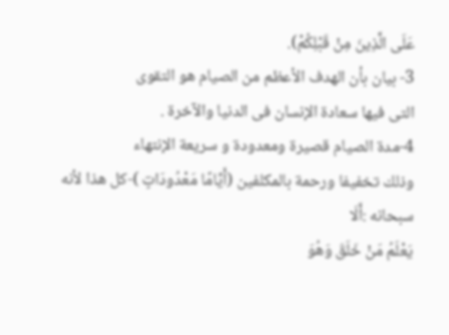عَلَى الَّذِينَ مِنْ قَبْلِكُمْ).
3- بيان بأن الهدف الأعظم من الصيام هو التقوى
التى فيها سعادة الإنسان فى الدنيا والآخرة .
4-مدة الصيام قصيرة ومعدودة و سريعة الإنتهاء
وذلك تخفيفا ورحمة بالمكلفين (أَيَّامًا مَعْدُودَاتٍ )-كل هذا لأنه سبحانه :أَلَا
يَعْلَمُ مَنْ خَلَقَ وَهُوَ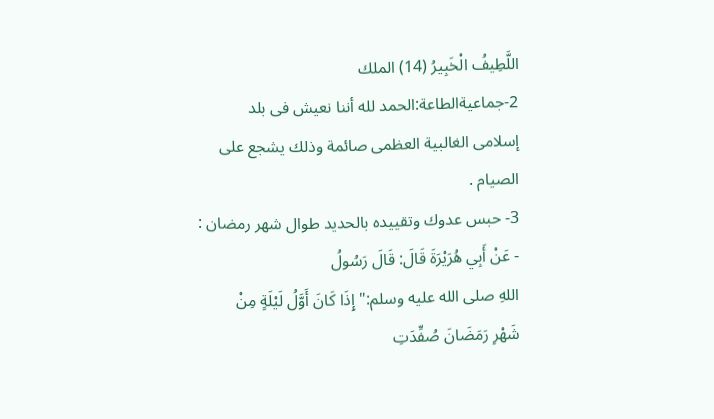اللَّطِيفُ الْخَبِيرُ (14) الملك
2-جماعيةالطاعة:الحمد لله أننا نعيش فى بلد
إسلامى الغالبية العظمى صائمة وذلك يشجع على الصيام .
3- حبس عدوك وتقييده بالحديد طوال شهر رمضان :
- عَنْ أَبِي هُرَيْرَةَ قَالَ: قَالَ رَسُولُ
اللهِ صلى الله عليه وسلم:" إِذَا كَانَ أَوَّلُ لَيْلَةٍ مِنْ
شَهْرِ رَمَضَانَ صُفِّدَتِ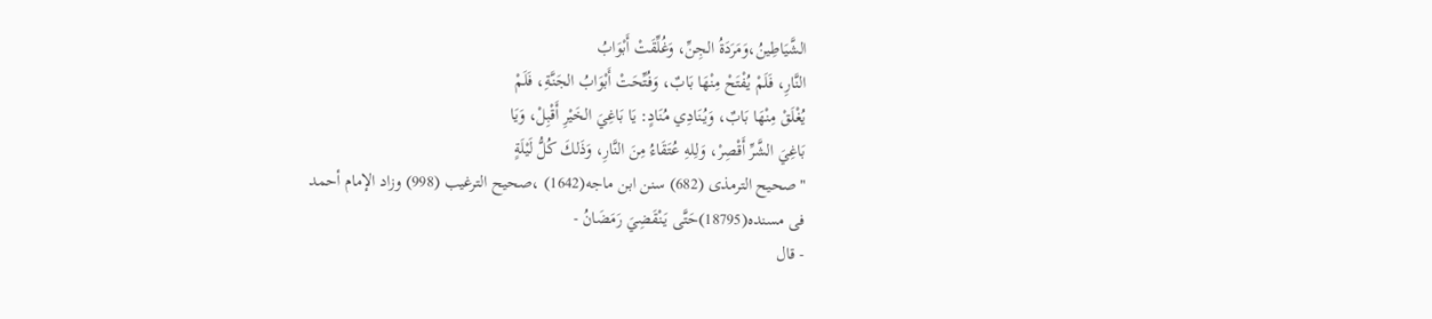الشَّيَاطِينُ،وَمَرَدَةُ الجِنِّ، وَغُلِّقَتْ أَبْوَابُ
النَّارِ، فَلَمْ يُفْتَحْ مِنْهَا بَابٌ، وَفُتِّحَتْ أَبْوَابُ الجَنَّةِ، فَلَمْ
يُغْلَقْ مِنْهَا بَابٌ، وَيُنَادِي مُنَادٍ: يَا بَاغِيَ الخَيْرِ أَقْبِلْ، وَيَا
بَاغِيَ الشَّرِّ أَقْصِرْ، وَلِلهِ عُتَقَاءُ مِنَ النَّارِ، وَذَلكَ كُلُّ لَيْلَةٍ
"صحيح الترمذى (682) سنن ابن ماجه(1642) ،صحيح الترغيب (998) وزاد الإمام أحمد
فى مسنده(18795)حَتَّى يَنْقَضِيَ رَمَضَانُ -
- قال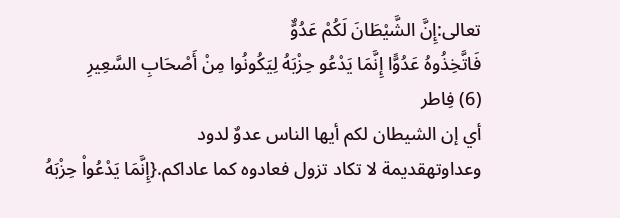تعالى:إِنَّ الشَّيْطَانَ لَكُمْ عَدُوٌّ
فَاتَّخِذُوهُ عَدُوًّا إِنَّمَا يَدْعُو حِزْبَهُ لِيَكُونُوا مِنْ أَصْحَابِ السَّعِيرِ
(6) فِاطر
أي إن الشيطان لكم أيها الناس عدوٌ لدود
وعداوتهقديمة لا تكاد تزول فعادوه كما عاداكم.{إِنَّمَا يَدْعُواْ حِزْبَهُ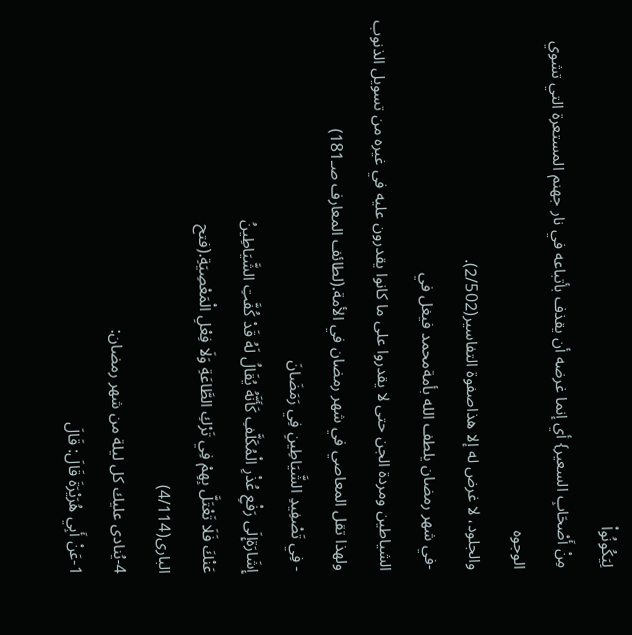لِيَكُونُواْ
مِنْ أَصْحَابِ السعير} أي إنما غرضه أن يقذف بأتباعه في نار جهنم المستعرة التي تشوي
الوجوه
والجلود، لا غرض له إلا هذاصفوة التفاسير(2/502).
-في شهر رمضان يلطف الله بأمةمحمد فيغل في
الشياطين ومردة الجن حتى لا يقدروا على ما كانوا يقدرون عليه في غيره من تسويل الذنوب
ولهذا تقل المعاصي في شهر رمضان في الأمة.(لطائف المعارف صـ181)
- فِي تَصْفِيدِ الشَّيَاطِينِ فِي رَمَضَانَ
إِشَارَةإِلَى رَفْعِ عُذْرِ الْمُكَلَّفِ كَأَنَّهُ يُقَالُ لَهُ قَدْ كُفَّتِ الشَّيَاطِينُ
عَنْكَ فَلَا تَعْتَلَّ بِهِمْ فِي تَرْكِ الطَّاعَةِ وَلَا فِعْلِ الْمَعْصِيَةِ.(فتح
البارى(4/114)
4-يُنادى عليك كل ليلة من شهر رمضان:
1-عَنْ أَبِي هُرَيْرَةَ قَالَ: قَالَ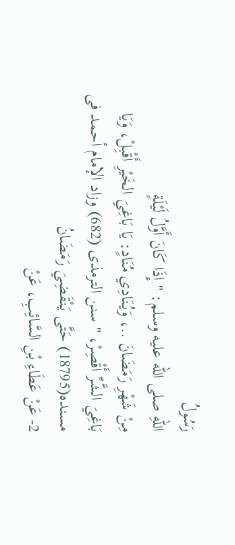رَسُولُ
اللهِ صلى الله عليه وسلم: " إِذَا كَانَ أَوَّلُ لَيْلَةٍ
مِنْ شَهْرِ رَمَضَانَ ..، وَيُنَادِي مُنَادٍ: يَا بَاغِيَ الخَيْرِ أَقْبِلْ، وَيَا
بَاغِيَ الشَّرِّ أَقْصِرْ، " سنن الترمذى (682) وزاد الإمام أحمد فى مسنده(18795) حَتَّى يَنْقَضِيَ رَمَضَانُ
2- عَنْ عَطَاءِ بْنِ السَّائِبِ، عَنْ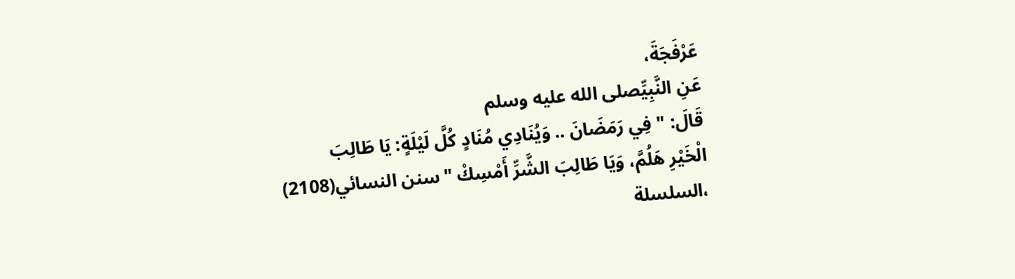عَرْفَجَةَ،
عَنِ النَّبِيِّصلى الله عليه وسلم
قَالَ: " فِي رَمَضَانَ .. وَيُنَادِي مُنَادٍ كُلَّ لَيْلَةٍ: يَا طَالِبَ
الْخَيْرِ هَلُمَّ، وَيَا طَالِبَ الشَّرِّ أَمْسِكْ "سنن النسائي(2108) ،السلسلة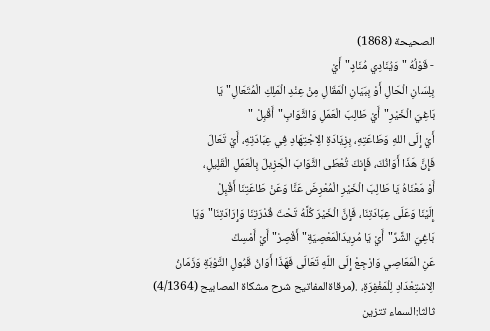الصحيحة (1868)
- قَوْلُهُ "وَيُنَادِي مُنَادٍ"أَيْ
بِلِسَانِ الْحَالِ أَوْ بِبَيَانِ الْمَقَالِ مِنْ عِنْدِ الْمَلِكِ الْمُتَعَالِ"يَا
بَاغِيَ الْخَيْرِ"أَيْ طَالِبَ الْعَمَلِ وَالثَّوَابِ"أَقْبِلْ "
أَيْ إِلَى اللهِ وَطَاعَتِهِ، بِزِيَادَةِ الِاجْتِهَادِ فِي عِبَادَتِهِ، أَيْ تَعَالَ
فَإِنَّ هَذَا أَوَانُكَ، فَإِنكَ تُعْطَى الثَّوَابَ الْجَزِيلَ بِالْعَمَلِ الْقَلِيلِ،
أَوْ مَعْنَاهُ يَا طَالِبَ الْخَيْرِ الْمُعْرِضَ عَنَّا وَعَنْ طَاعَتِنَا أَقْبِلْ
إِلَيْنَا وَعَلَى عِبَادَتِنَا، فَإِنَّ الْخَيْرَ كُلَّهُ تَحْتَ قُدْرَتِنَا وَإِرَادَتِنَا"وَيَا
بَاغِيَ الشَّرِّ"أَيْ يَا مُرِيدَالْمَعْصِيَةِ"أَقْصِرْ" أَيْ أَمْسِكْ
عَنِ الْمَعَاصِي وَارْجِعْ إِلَى اللّهِ تَعَالَى فَهَذَا أَوَانُ قَبُولِ التَّوْبَةِ وَزَمَانُ
الِاسْتِعْدَادِ لِلْمَغْفِرَةِ، .(مرقاةالمفاتيح شرح مشكاة المصابيح (4/1364)
ثالثا:السماء تتزين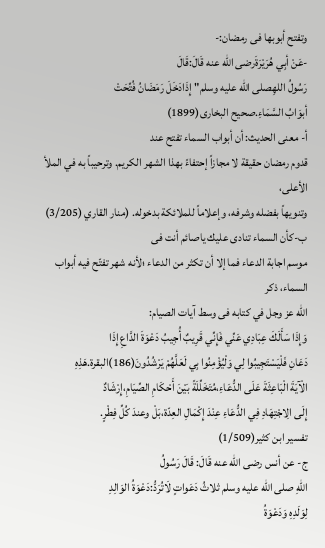وتفتح أبوبها فى رمضان:-
-عَنْ أبِي هُرَيْرَةَرضى الله عنه قَالَ:قَالَ
رَسُولُ اللهِصلى الله عليه وسلم"إِذَادَخَلَ رَمَضَانُ فُتِّحَتْ
أبوَابُ السَّمَاءِ.صحيح البخارى(1899)
أ- معنى الحديث: أن أبواب السماء تفتح عند
قدوم رمضان حقيقة لا مجازاً إحتفاءً بهذا الشهر الكريم. وترحيباً به في الملأ الأعلى،
وتنويهاً بفضله وشرفه، وإعلاماً للملائكة بدخوله. (منار القاري (3/205)
ب-كأن السماء تنادى عليك ياصائم أنت فى
موسم اجابة الدعاء فما إلا أن تكثر من الدعاء ؛لأنه شهر تفتّح فيه أبواب السماء، ذكر
الله عز وجل في كتابه فى وسط آيات الصيام:
وَإِذَا سَأَلَكَ عِبَادِي عَنِّي فَإِنِّي قَرِيبٌ أُجِيبُ دَعْوَةَ الدَّاعِ إِذَا
دَعَانِ فَلْيَسْتَجِيبُوا لِي وَلْيُؤْمِنُوا بِي لَعَلَّهُمْ يَرْشُدُونَ(186)البقرة.هَذِهِ
الْآيَةَ الْبَاعِثَةَ عَلَى الدُّعَاءِ،مُتَخَلِّلَةً بَيْنَ أَحْكَامِ الصِّيَامِ،إِرْشَادٌ
إِلَى الِاجْتِهَادِ فِي الدُّعَاءِ عِنْدَ إِكْمَالِ العِدّة،بَلْ وعندَ كُلِّ فِطْرٍ.
تفسير ابن كثير(1/509)
ج- عن أنس رضى الله عنه قَالَ: قَالَ رَسُولُ
اللهِ صلى الله عليه وسلم ثلاثُ دَعَواتٍ لَاتُرَدُّ:دَعْوَةُ الوَالِدِ
لِوَلَدِهِ وَدَعْوَةُ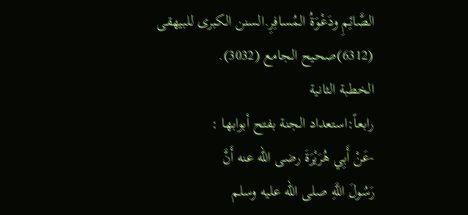الصَّائِمِ ودَعْوَةُ المُسافِرِ.السنن الكبرى للبيهقى
(6312)صحيح الجامع (3032).
الخطبة الثانية
رابعاً:استعداد الجنة بفتح أبوابها :
-عَنْ أَبِي هُرَيْرَةَ رضى الله عنه أَنَّ
رَسُولَ اللَّهِ صلى الله عليه وسلم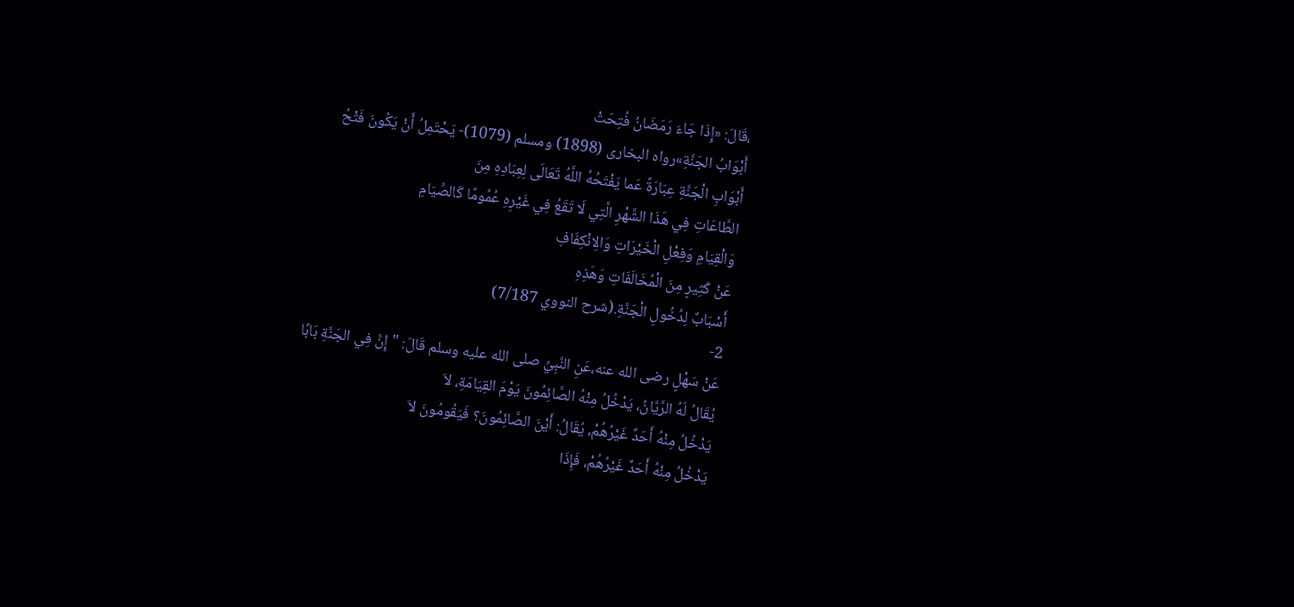،قَالَ: «إِذَا جَاءَ رَمَضَانُ فُتِحَتْ
أَبْوَابُ الجَنَّةِ»رواه البخارى (1898) ومسلم (1079)- يَحْتَمِلُ أَنْ يَكُونَ فَتْحُ
أَبْوَابِ الْجَنَّةِ عِبَارَةً عَما يَفْتَحُهُ اللَّهُ تَعَالَى لِعِبَادِهِ مِنَ
الطَّاعَاتِ فِي هَذَا الشَّهْرِ الَّتِي لَا تَقَعُ فِي غَيْرِهِ عُمُومًا كَالصِّيَامِ
وَالْقِيَامِ وَفِعْلِ الْخَيْرَاتِ وَالِانْكِفَافِ
عَنْ كَثِيرٍ مِنَ الْمُخَالَفَاتِ وَهَذِهِ
أَسْبَابٌ لِدُخُولِ الْجَنَّةِ.(شرح النووي 7/187)
2-
عَنْ سَهْلٍ رضى الله عنه،عَنِ النَّبِيِّ صلى الله عليه وسلم قَالَ: " إِنَّ فِي الجَنَّةِ بَابًا
يُقَالُ لَهُ الرَّيَّانُ، يَدْخُلُ مِنْهُ الصَّائِمُونَ يَوْمَ القِيَامَةِ، لاَ
يَدْخُلُ مِنْهُ أَحَدٌ غَيْرُهُمْ، يُقَالُ: أَيْنَ الصَّائِمُونَ؟ فَيَقُومُونَ لاَ
يَدْخُلُ مِنْهُ أَحَدٌ غَيْرُهُمْ، فَإِذَا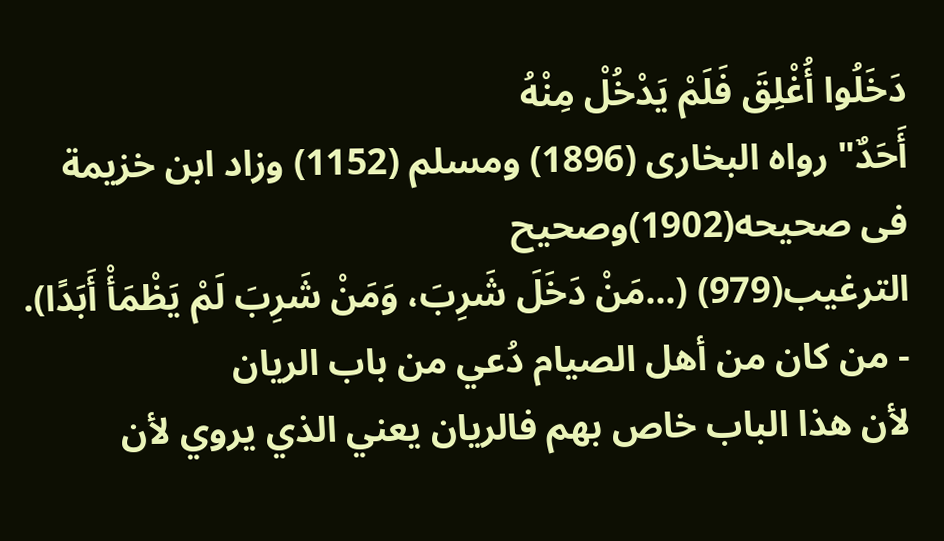دَخَلُوا أُغْلِقَ فَلَمْ يَدْخُلْ مِنْهُ
أَحَدٌ" رواه البخارى (1896) ومسلم (1152) وزاد ابن خزيمة فى صحيحه(1902)وصحيح
الترغيب(979) (...مَنْ دَخَلَ شَرِبَ، وَمَنْ شَرِبَ لَمْ يَظْمَأْ أَبَدًا).
- من كان من أهل الصيام دُعي من باب الريان
لأن هذا الباب خاص بهم فالريان يعني الذي يروي لأن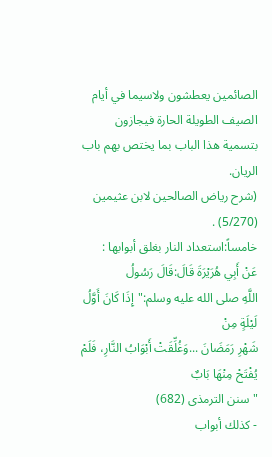الصائمين يعطشون ولاسيما في أيام
الصيف الطويلة الحارة فيجازون بتسمية هذا الباب بما يختص بهم باب الريان.
(شرح رياض الصالحين لابن عثيمين (5/270) .
خامساً:استعداد النار بغلق أبوابها :
عَنْ أَبِي هُرَيْرَةَ قَالَ:قَالَ رَسُولُ
اللَّهِ صلى الله عليه وسلم:"إِذَا كَانَ أَوَّلُ لَيْلَةٍ مِنْ
شَهْرِ رَمَضَانَ ...وَغُلِّقَتْ أَبْوَابُ النَّارِ، فَلَمْ يُفْتَحْ مِنْهَا بَابٌ
"سنن الترمذى (682)
- كذلك أبواب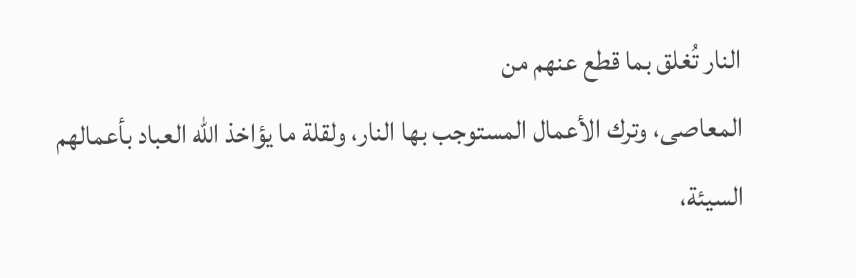النار تُغلق بما قطع عنهم من
المعاصى، وترك الأعمال المستوجب بها النار، ولقلة ما يؤاخذ الله العباد بأعمالهم السيئة،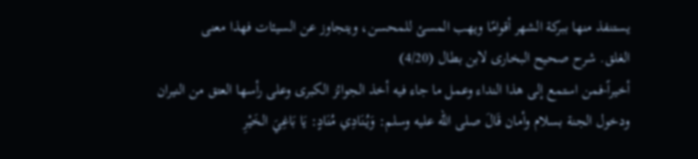يستنفذ منها ببركة الشهر أقوامًا ويهب المسئ للمحسن، ويتجاوز عن السيئات فهذا معنى
الغلق. شرح صحيح البخارى لابن بطال (4/20)
أخيراً-فمن استمع إلى هذا النداء وعمل ما جاء فيه أخذ الجوائز الكبرى وعلى رأسها العتق من النيران ودخول الجنة بسلام وأمان قَالَ صلى الله عليه وسلم: وَيُنَادِي مُنَادٍ: يَا بَاغِيَ الخَيْرِ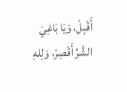أَقْبِلْ، وَيَا بَاغِيَ الشَّرِّ أَقْصِرْ، وَلِلهِ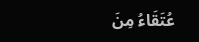عُتَقَاءُ مِنَ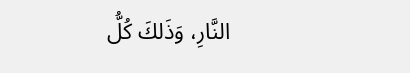النَّارِ، وَذَلكَ كُلُّ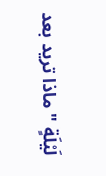لَيْلَةٍ " ماذا تريد بعد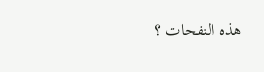هذه النفحات ؟